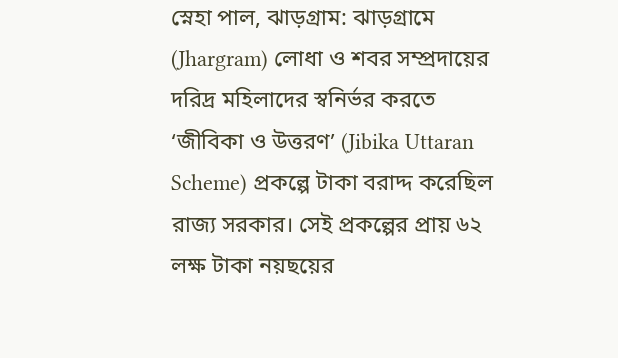স্নেহা পাল, ঝাড়গ্রাম: ঝাড়গ্রামে (Jhargram) লোধা ও শবর সম্প্রদায়ের দরিদ্র মহিলাদের স্বনির্ভর করতে ‘জীবিকা ও উত্তরণ’ (Jibika Uttaran Scheme) প্রকল্পে টাকা বরাদ্দ করেছিল রাজ্য সরকার। সেই প্রকল্পের প্রায় ৬২ লক্ষ টাকা নয়ছয়ের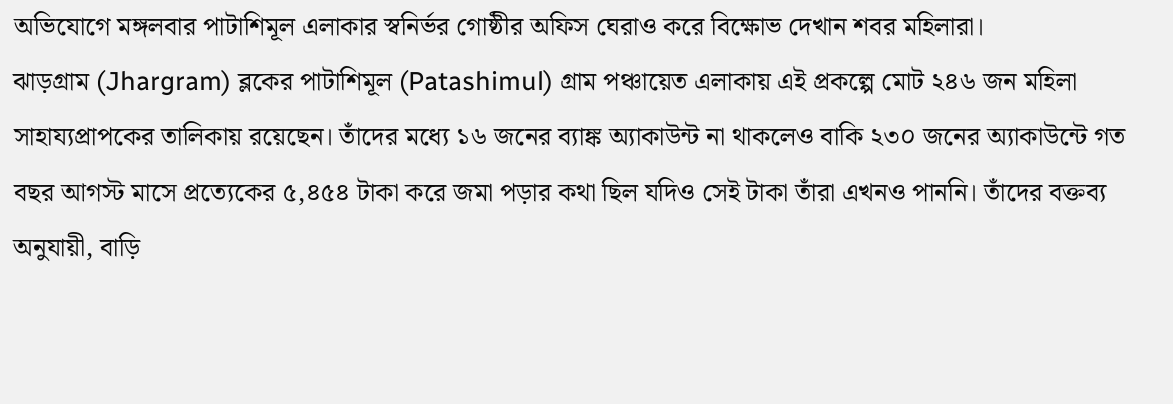অভিযোগে মঙ্গলবার পাটাশিমূল এলাকার স্বনির্ভর গোষ্ঠীর অফিস ঘেরাও করে বিক্ষোভ দেখান শবর মহিলারা।
ঝাড়গ্রাম (Jhargram) ব্লকের পাটাশিমূল (Patashimul) গ্রাম পঞ্চায়েত এলাকায় এই প্রকল্পে মোট ২৪৬ জন মহিলা সাহায্যপ্রাপকের তালিকায় রয়েছেন। তাঁদের মধ্যে ১৬ জনের ব্যাঙ্ক অ্যাকাউন্ট না থাকলেও বাকি ২৩০ জনের অ্যাকাউন্টে গত বছর আগস্ট মাসে প্রত্যেকের ৫,৪৫৪ টাকা করে জমা পড়ার কথা ছিল যদিও সেই টাকা তাঁরা এখনও পাননি। তাঁদের বক্তব্য অনুযায়ী, বাড়ি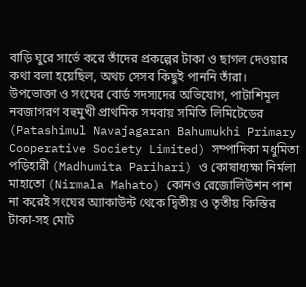বাড়ি ঘুরে সার্ভে করে তাঁদের প্রকল্পের টাকা ও ছাগল দেওয়ার কথা বলা হয়েছিল, অথচ সেসব কিছুই পাননি তাঁরা।
উপভোক্তা ও সংঘের বোর্ড সদস্যদের অভিযোগ, পাটাশিমূল নবজাগরণ বহুমুখী প্রাথমিক সমবায় সমিতি লিমিটেডের (Patashimul Navajagaran Bahumukhi Primary Cooperative Society Limited) সম্পাদিকা মধুমিতা পড়িহারী (Madhumita Parihari) ও কোষাধ্যক্ষা নির্মলা মাহাতো (Nirmala Mahato) কোনও রেজোলিউশন পাশ না করেই সংঘের অ্যাকাউন্ট থেকে দ্বিতীয় ও তৃতীয় কিস্তির টাকা-সহ মোট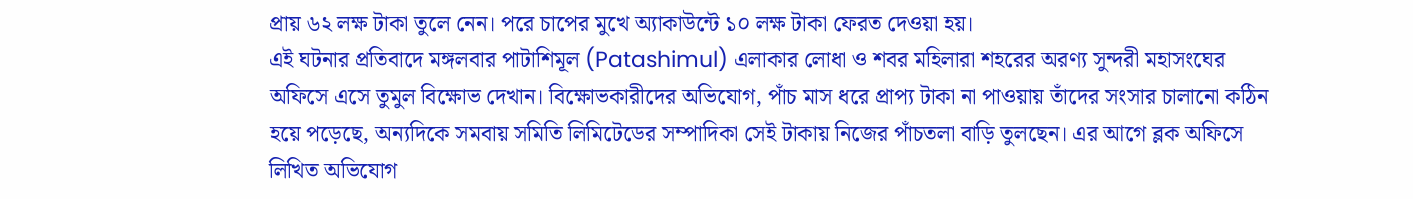প্রায় ৬২ লক্ষ টাকা তুলে নেন। পরে চাপের মুখে অ্যাকাউন্টে ১০ লক্ষ টাকা ফেরত দেওয়া হয়।
এই ঘটনার প্রতিবাদে মঙ্গলবার পাটাশিমূল (Patashimul) এলাকার লোধা ও শবর মহিলারা শহরের অরণ্য সুন্দরী মহাসংঘের অফিসে এসে তুমুল বিক্ষোভ দেখান। বিক্ষোভকারীদের অভিযোগ, পাঁচ মাস ধরে প্রাপ্য টাকা না পাওয়ায় তাঁদের সংসার চালানো কঠিন হয়ে পড়েছে, অন্যদিকে সমবায় সমিতি লিমিটেডের সম্পাদিকা সেই টাকায় নিজের পাঁচতলা বাড়ি তুলছেন। এর আগে ব্লক অফিসে লিখিত অভিযোগ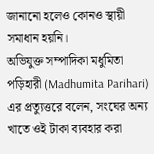জানানো হলেও কোনও স্থায়ী সমাধান হয়নি।
অভিযুক্ত সম্পাদিকা মধুমিতা পড়িহারী (Madhumita Parihari) এর প্রত্যুত্তরে বলেন, সংঘের অন্য খাতে ওই টাকা ব্যবহার করা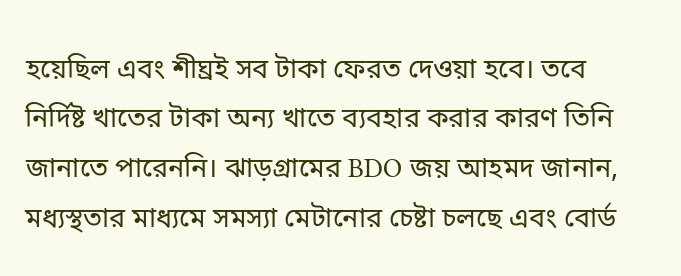হয়েছিল এবং শীঘ্রই সব টাকা ফেরত দেওয়া হবে। তবে নির্দিষ্ট খাতের টাকা অন্য খাতে ব্যবহার করার কারণ তিনি জানাতে পারেননি। ঝাড়গ্রামের BDO জয় আহমদ জানান, মধ্যস্থতার মাধ্যমে সমস্যা মেটানোর চেষ্টা চলছে এবং বোর্ড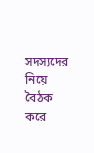সদস্যদের নিয়ে বৈঠক করে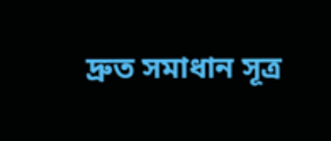দ্রুত সমাধান সূত্র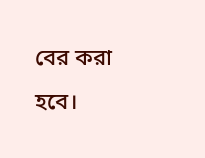বের করা হবে।